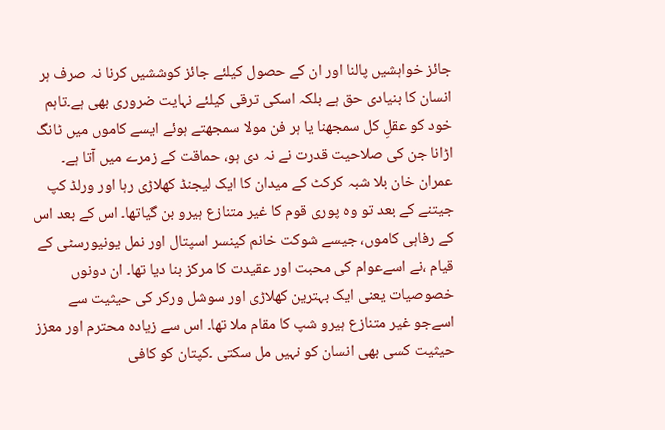جائز خواہشیں پالنا اور ان کے حصول کیلئے جائز کوششیں کرنا نہ صرف ہر انسان کا بنیادی حق ہے بلکہ اسکی ترقی کیلئے نہایت ضروری بھی ہے۔تاہم خود کو عقلِ کل سمجھنا یا ہر فن مولا سمجھتے ہوئے ایسے کاموں میں ٹانگ اڑانا جن کی صلاحیت قدرت نے نہ دی ہو، حماقت کے زمرے میں آتا ہے۔ عمران خان بلا شبہ کرکٹ کے میدان کا ایک لیجنڈ کھلاڑی رہا اور ورلڈ کپ جیتنے کے بعد تو وہ پوری قوم کا غیر متنازع ہیرو بن گیاتھا۔ اس کے بعد اس کے رفاہی کاموں، جیسے شوکت خانم کینسر اسپتال اور نمل یونیورسٹی کے قیام ،نے اسےعوام کی محبت اور عقیدت کا مرکز بنا دیا تھا۔ ان دونوں خصوصیات یعنی ایک بہترین کھلاڑی اور سوشل ورکر کی حیثیت سے اسےجو غیر متنازع ہیرو شپ کا مقام ملا تھا۔ اس سے زیادہ محترم اور معزز حیثیت کسی بھی انسان کو نہیں مل سکتی ۔کپتان کو کافی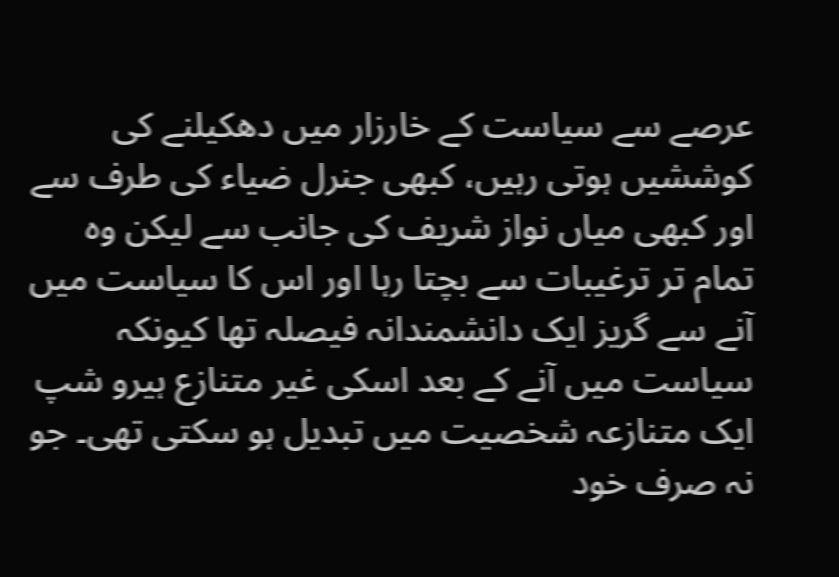عرصے سے سیاست کے خارزار میں دھکیلنے کی کوششیں ہوتی رہیں، کبھی جنرل ضیاء کی طرف سے اور کبھی میاں نواز شریف کی جانب سے لیکن وہ تمام تر ترغیبات سے بچتا رہا اور اس کا سیاست میں آنے سے گریز ایک دانشمندانہ فیصلہ تھا کیونکہ سیاست میں آنے کے بعد اسکی غیر متنازع ہیرو شپ ایک متنازعہ شخصیت میں تبدیل ہو سکتی تھی۔ جو نہ صرف خود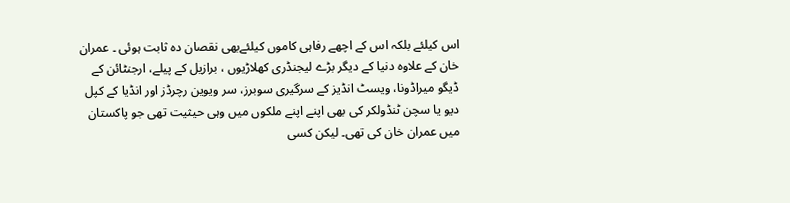اس کیلئے بلکہ اس کے اچھے رفاہی کاموں کیلئےبھی نقصان دہ ثابت ہوئی ۔ عمران خان کے علاوہ دنیا کے دیگر بڑے لیجنڈری کھلاڑیوں ، برازیل کے پیلے، ارجنٹائن کے ڈیگو میراڈونا، ویسٹ انڈیز کے سرگیری سوبرز، سر ویوین رچرڈز اور انڈیا کے کپل دیو یا سچن ٹنڈولکر کی بھی اپنے اپنے ملکوں میں وہی حیثیت تھی جو پاکستان میں عمران خان کی تھی۔ لیکن کسی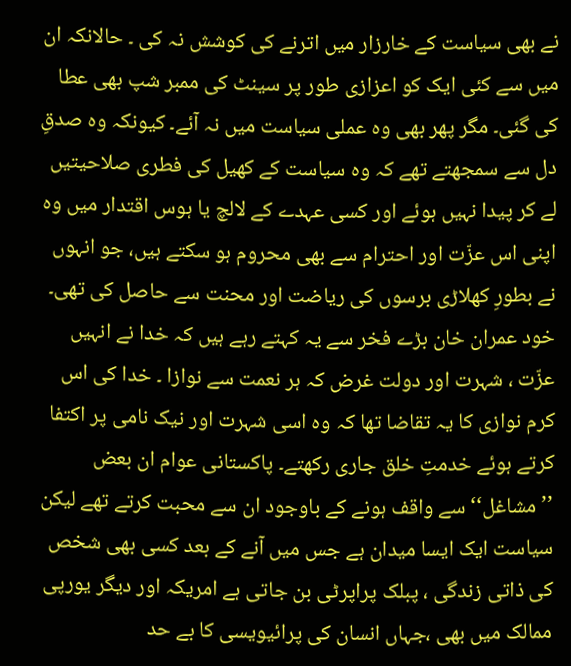نے بھی سیاست کے خارزار میں اترنے کی کوشش نہ کی ۔ حالانکہ ان میں سے کئی ایک کو اعزازی طور پر سینٹ کی ممبر شپ بھی عطا کی گئی۔ مگر پھر بھی وہ عملی سیاست میں نہ آئے۔ کیونکہ وہ صدقِ دل سے سمجھتے تھے کہ وہ سیاست کے کھیل کی فطری صلاحیتیں لے کر پیدا نہیں ہوئے اور کسی عہدے کے لالچ یا ہوس اقتدار میں وہ اپنی اس عزّت اور احترام سے بھی محروم ہو سکتے ہیں، جو انہوں نے بطورِ کھلاڑی برسوں کی ریاضت اور محنت سے حاصل کی تھی۔ خود عمران خان بڑے فخر سے یہ کہتے رہے ہیں کہ خدا نے انہیں عزّت ، شہرت اور دولت غرض کہ ہر نعمت سے نوازا ۔ خدا کی اس کرم نوازی کا یہ تقاضا تھا کہ وہ اسی شہرت اور نیک نامی پر اکتفا کرتے ہوئے خدمتِ خلق جاری رکھتے۔ پاکستانی عوام ان بعض ’’مشاغل‘‘ سے واقف ہونے کے باوجود ان سے محبت کرتے تھے لیکن سیاست ایک ایسا میدان ہے جس میں آنے کے بعد کسی بھی شخص کی ذاتی زندگی ، پبلک پراپرٹی بن جاتی ہے امریکہ اور دیگر یورپی ممالک میں بھی ،جہاں انسان کی پرائیویسی کا بے حد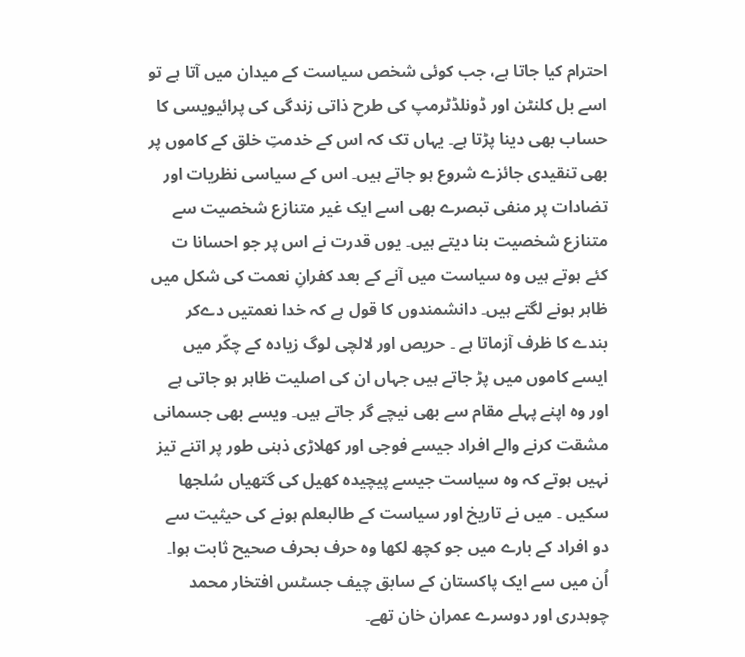احترام کیا جاتا ہے، جب کوئی شخص سیاست کے میدان میں آتا ہے تو اسے بل کلنٹن اور ڈونلڈٹرمپ کی طرح ذاتی زندگی کی پرائیویسی کا حساب بھی دینا پڑتا ہے۔ یہاں تک کہ اس کے خدمتِ خلق کے کاموں پر بھی تنقیدی جائزے شروع ہو جاتے ہیں۔ اس کے سیاسی نظریات اور تضادات پر منفی تبصرے بھی اسے ایک غیر متنازع شخصیت سے متنازع شخصیت بنا دیتے ہیں۔ یوں قدرت نے اس پر جو احسانا ت کئے ہوتے ہیں وہ سیاست میں آنے کے بعد کفرانِ نعمت کی شکل میں ظاہر ہونے لگتے ہیں۔ دانشمندوں کا قول ہے کہ خدا نعمتیں دےکر بندے کا ظرف آزماتا ہے ۔ حریص اور لالچی لوگ زیادہ کے چکّر میں ایسے کاموں میں پڑ جاتے ہیں جہاں ان کی اصلیت ظاہر ہو جاتی ہے اور وہ اپنے پہلے مقام سے بھی نیچے گر جاتے ہیں۔ ویسے بھی جسمانی مشقت کرنے والے افراد جیسے فوجی اور کھلاڑی ذہنی طور پر اتنے تیز نہیں ہوتے کہ وہ سیاست جیسے پیچیدہ کھیل کی گتھیاں سُلجھا سکیں ۔ میں نے تاریخ اور سیاست کے طالبعلم ہونے کی حیثیت سے دو افراد کے بارے میں جو کچھ لکھا وہ حرف بحرف صحیح ثابت ہوا۔ اُن میں سے ایک پاکستان کے سابق چیف جسٹس افتخار محمد چوہدری اور دوسرے عمران خان تھے۔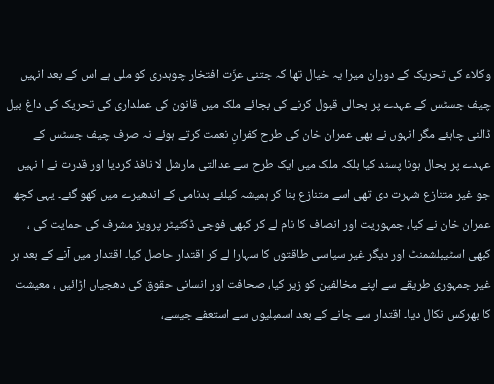وکلاء کی تحریک کے دوران میرا یہ خیال تھا کہ جتنی عزّت افتخار چوہدری کو ملی ہے اس کے بعد انہیں چیف جسٹس کے عہدے پر بحالی قبول کرنے کی بجائے ملک میں قانون کی عملداری کی تحریک کی داغ بیل ڈالنی چاہئے مگر انہوں نے بھی عمران خان کی طرح کفرانِ نعمت کرتے ہوئے نہ صرف چیف جسٹس کے عہدے پر بحال ہونا پسند کیا بلکہ ملک میں ایک طرح سے عدالتی مارشل لا نافذ کردیا اور قدرت نے ا نہیں جو غیر متنازع شہرت دی تھی اسے متنازع بنا کر ہمیشہ کیلئے بدنامی کے اندھیرے میں کھو گئے۔ یہی کچھ عمران خان نے کیا، جمہوریت اور انصاف کا نام لے کر کبھی فوجی ڈکٹیٹر پرویز مشرف کی حمایت کی ، کبھی اسٹیبلشمنٹ اور دیگر غیر سیاسی طاقتوں کا سہارا لے کر اقتدار حاصل کیا۔ اقتدار میں آنے کے بعد ہر غیر جمہوری طریقے سے اپنے مخالفین کو زیر کیا، صحافت اور انسانی حقوق کی دھجیاں اڑائیں ، معیشت کا بھرکس نکال دیا۔ اقتدار سے جانے کے بعد اسمبلیوں سے استعفے جیسے،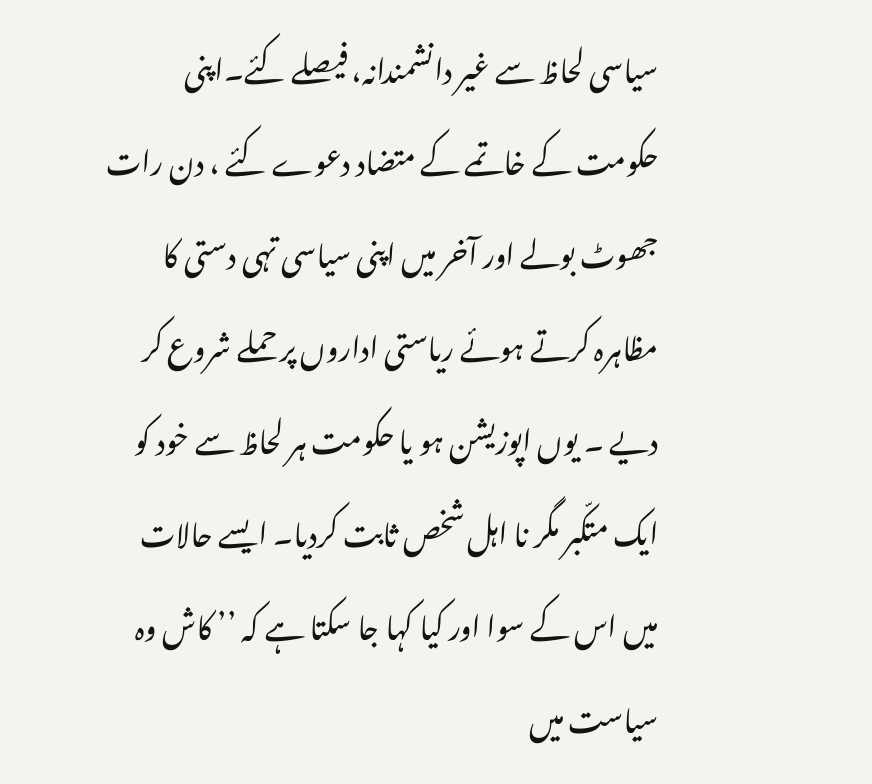سیاسی لحاظ سے غیر دانشمندانہ، فیصلے کئے۔اپنی حکومت کے خاتمے کے متضاد دعوے کئے ، دن رات جھوٹ بولے اور آخر میں اپنی سیاسی تہی دستی کا مظاہرہ کرتے ہوئے ریاستی اداروں پر حملے شروع کر دیے ۔ یوں اپوزیشن ہو یا حکومت ہر لحاظ سے خود کو ایک متکّبر مگر نا اہل شخص ثابت کردیا۔ ایسے حالات میں اس کے سوا اور کیا کہا جا سکتا ہے کہ ’’ کاش وہ سیاست میں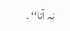نہ آتا‘‘ ۔